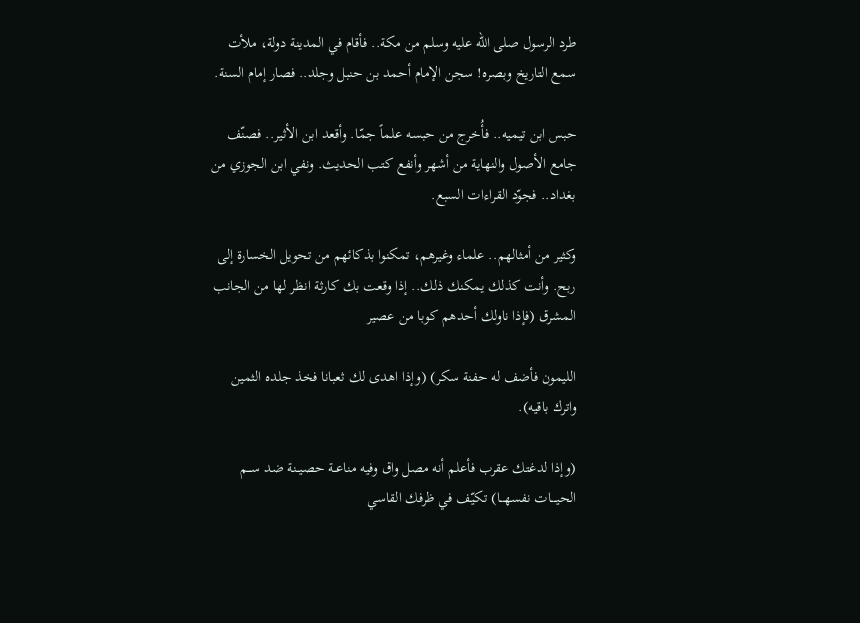طرد الرسول صلى الله عليه وسلم من مكة.. فأقام في المدينة دولة، ملأت سمع التاريخ وبصره! سجن الإمام أحمد بن حنبل وجلد.. فصار إمام السنة.

حبس ابن تيميه.. فأُخرج من حبسه علماً جمّا. وأقعد ابن الأثير.. فصنّف جامع الأصول والنهاية من أشهر وأنفع كتب الحديث. ونفي ابن الجوزي من بغداد.. فجوّد القراءات السبع.

وكثير من أمثالهم.. علماء وغيرهم، تمكنوا بذكائهم من تحويل الخسارة إلى ربح. وأنت كذلك يمكنك ذلك.. إذا وقعت بك كارثة انظر لها من الجانب المشرق (فإذا ناولك أحدهم كوبا من عصير

الليمون فأضف له حفنة سكر) (وإذا اهدى لك ثعبانا فخذ جلده الثمين واترك باقيه).

(وإذا لدغتك عقرب فأعلم أنه مصل واق وفيه مناعــة حصيــنة ضد ســـم الحيــــات نفسهـــا) تكيّف في ظرفك القاسي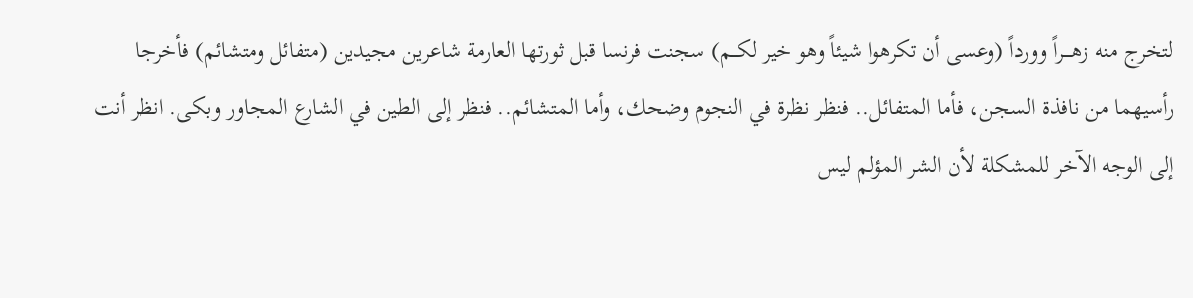لتخرج منه زهــــراً وورداً (وعسى أن تكرهوا شيئاً وهو خير لكـــم) سجنت فرنسا قبل ثورتها العارمة شاعرين مجيدين (متفائل ومتشائم) فأخرجا رأسيهما من نافذة السجن، فأما المتفائل.. فنظر نظرة في النجوم وضحك، وأما المتشائم.. فنظر إلى الطين في الشارع المجاور وبكى. انظر أنت إلى الوجه الآخر للمشكلة لأن الشر المؤلم ليس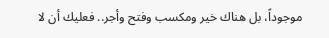موجوداً، بل هناك خير ومكسب وفتح وأجر.. فعليك أن لا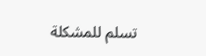تسلم للمشكلة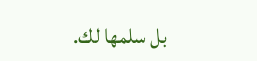بل سلمها لك.